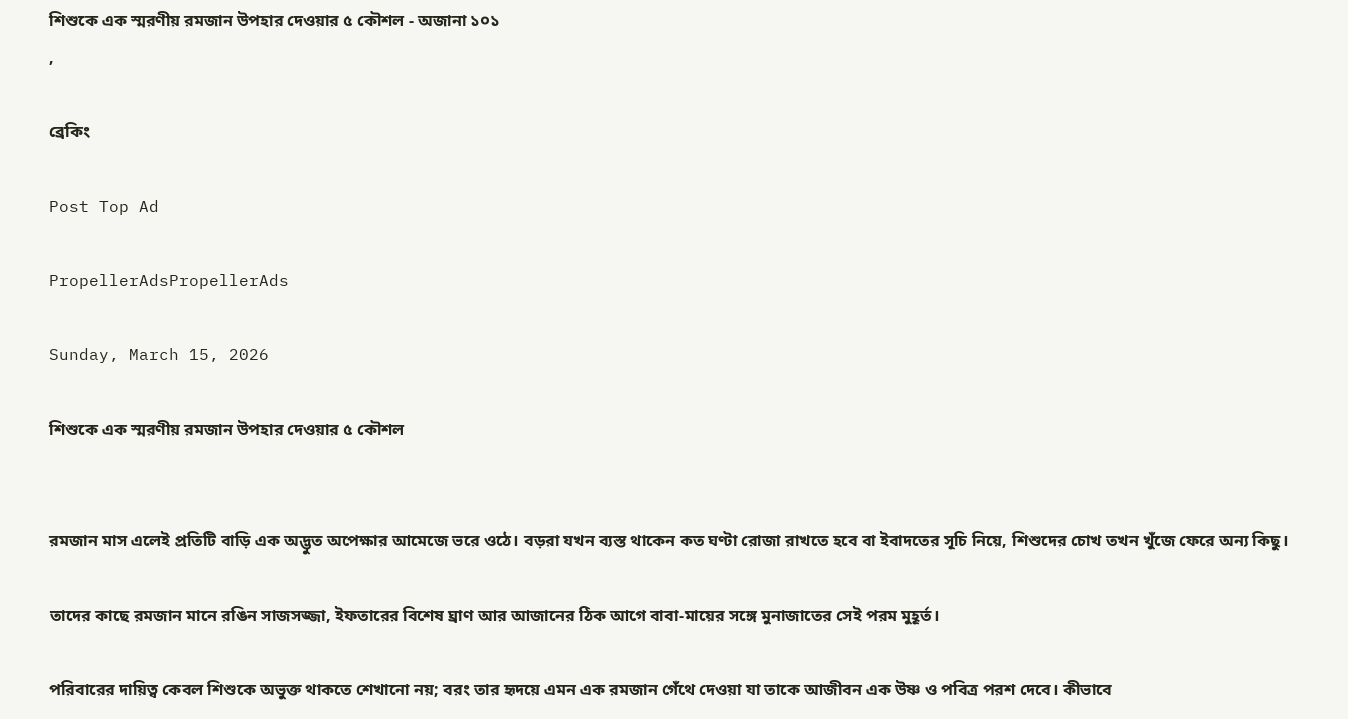শিশুকে এক স্মরণীয় রমজান উপহার দেওয়ার ৫ কৌশল - অজানা ১০১
,

ব্রেকিং

Post Top Ad

PropellerAdsPropellerAds

Sunday, March 15, 2026

শিশুকে এক স্মরণীয় রমজান উপহার দেওয়ার ৫ কৌশল


রমজান মাস এলেই প্রতিটি বাড়ি এক অদ্ভুত অপেক্ষার আমেজে ভরে ওঠে। বড়রা যখন ব্যস্ত থাকেন কত ঘণ্টা রোজা রাখতে হবে বা ইবাদতের সূচি নিয়ে, শিশুদের চোখ তখন খুঁজে ফেরে অন্য কিছু।

তাদের কাছে রমজান মানে রঙিন সাজসজ্জা, ইফতারের বিশেষ ঘ্রাণ আর আজানের ঠিক আগে বাবা-মায়ের সঙ্গে মুনাজাতের সেই পরম মুহূর্ত।

পরিবারের দায়িত্ব কেবল শিশুকে অভুক্ত থাকতে শেখানো নয়; বরং তার হৃদয়ে এমন এক রমজান গেঁথে দেওয়া যা তাকে আজীবন এক উষ্ণ ও পবিত্র পরশ দেবে। কীভাবে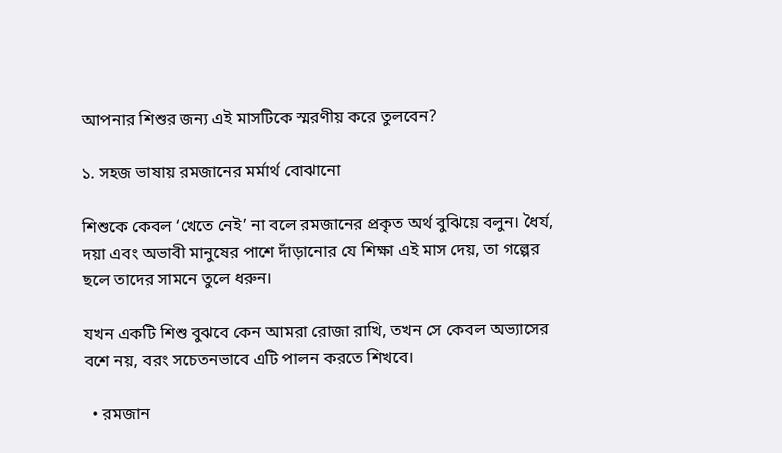আপনার শিশুর জন্য এই মাসটিকে স্মরণীয় করে তুলবেন?

১. সহজ ভাষায় রমজানের মর্মার্থ বোঝানো

শিশুকে কেবল ‘খেতে নেই’ না বলে রমজানের প্রকৃত অর্থ বুঝিয়ে বলুন। ধৈর্য, দয়া এবং অভাবী মানুষের পাশে দাঁড়ানোর যে শিক্ষা এই মাস দেয়, তা গল্পের ছলে তাদের সামনে তুলে ধরুন।

যখন একটি শিশু বুঝবে কেন আমরা রোজা রাখি, তখন সে কেবল অভ্যাসের বশে নয়, বরং সচেতনভাবে এটি পালন করতে শিখবে।

  • রমজান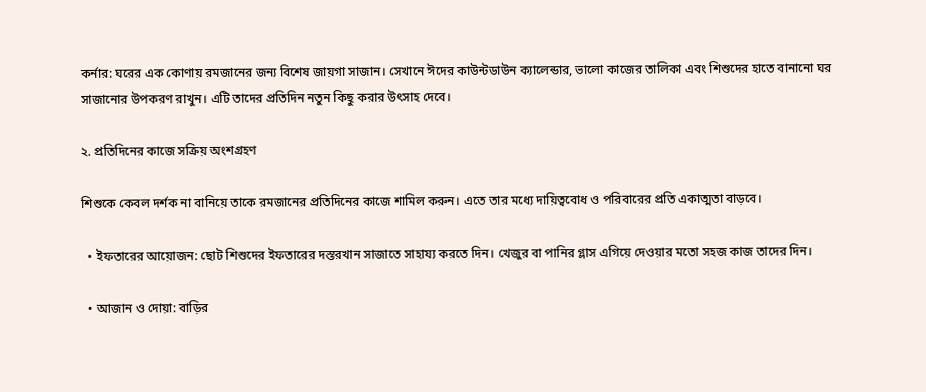কর্নার: ঘরের এক কোণায় রমজানের জন্য বিশেষ জায়গা সাজান। সেখানে ঈদের কাউন্টডাউন ক্যালেন্ডার, ভালো কাজের তালিকা এবং শিশুদের হাতে বানানো ঘর সাজানোর উপকরণ রাখুন। এটি তাদের প্রতিদিন নতুন কিছু করার উৎসাহ দেবে।

২. প্রতিদিনের কাজে সক্রিয় অংশগ্রহণ

শিশুকে কেবল দর্শক না বানিয়ে তাকে রমজানের প্রতিদিনের কাজে শামিল করুন। এতে তার মধ্যে দায়িত্ববোধ ও পরিবারের প্রতি একাত্মতা বাড়বে।

  • ইফতারের আয়োজন: ছোট শিশুদের ইফতারের দস্তরখান সাজাতে সাহায্য করতে দিন। খেজুর বা পানির গ্লাস এগিয়ে দেওয়ার মতো সহজ কাজ তাদের দিন।

  • আজান ও দোয়া: বাড়ির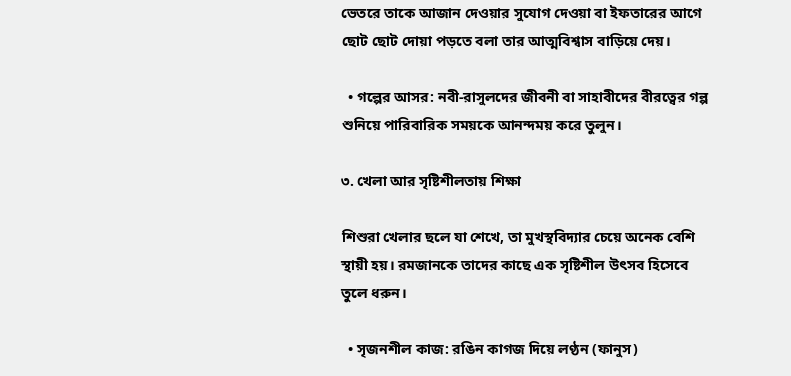ভেতরে তাকে আজান দেওয়ার সুযোগ দেওয়া বা ইফতারের আগে ছোট ছোট দোয়া পড়তে বলা তার আত্মবিশ্বাস বাড়িয়ে দেয়।

  • গল্পের আসর: নবী-রাসুলদের জীবনী বা সাহাবীদের বীরত্বের গল্প শুনিয়ে পারিবারিক সময়কে আনন্দময় করে তুলুন।

৩. খেলা আর সৃষ্টিশীলতায় শিক্ষা

শিশুরা খেলার ছলে যা শেখে, তা মুখস্থবিদ্যার চেয়ে অনেক বেশি স্থায়ী হয়। রমজানকে তাদের কাছে এক সৃষ্টিশীল উৎসব হিসেবে তুলে ধরুন।

  • সৃজনশীল কাজ: রঙিন কাগজ দিয়ে লণ্ঠন (ফানুস)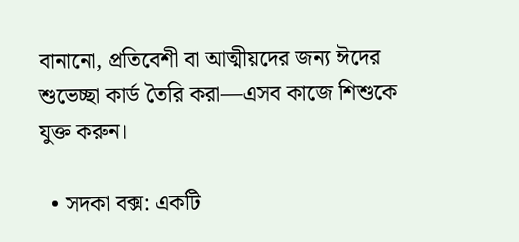বানানো, প্রতিবেশী বা আত্মীয়দের জন্য ঈদের শুভেচ্ছা কার্ড তৈরি করা—এসব কাজে শিশুকে যুক্ত করুন।

  • সদকা বক্স: একটি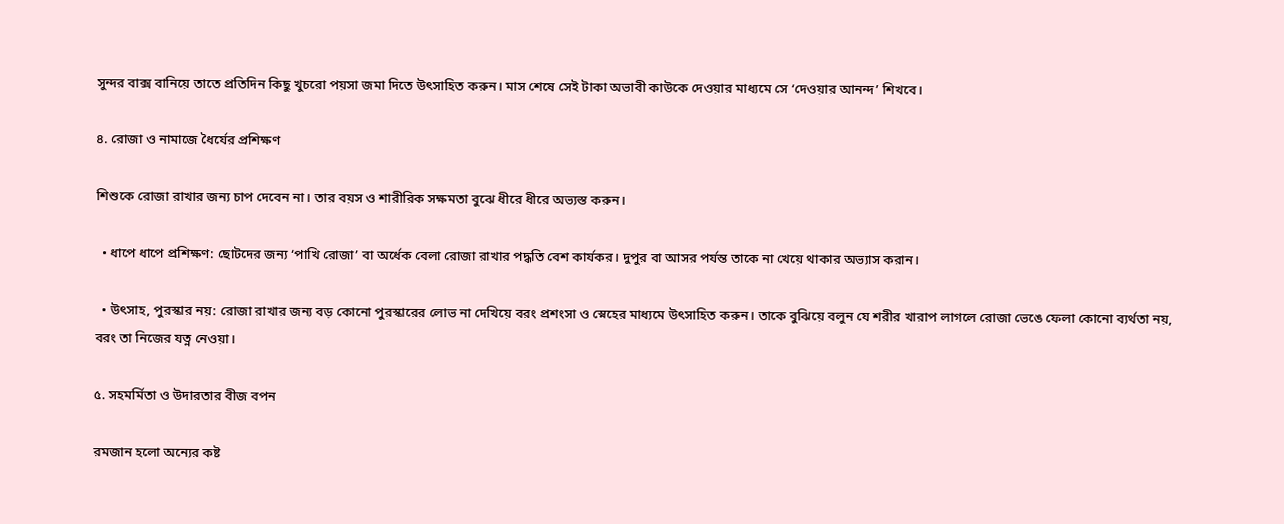সুন্দর বাক্স বানিয়ে তাতে প্রতিদিন কিছু খুচরো পয়সা জমা দিতে উৎসাহিত করুন। মাস শেষে সেই টাকা অভাবী কাউকে দেওয়ার মাধ্যমে সে ‘দেওয়ার আনন্দ’ শিখবে।

৪. রোজা ও নামাজে ধৈর্যের প্রশিক্ষণ

শিশুকে রোজা রাখার জন্য চাপ দেবেন না। তার বয়স ও শারীরিক সক্ষমতা বুঝে ধীরে ধীরে অভ্যস্ত করুন।

  • ধাপে ধাপে প্রশিক্ষণ: ছোটদের জন্য ‘পাখি রোজা’ বা অর্ধেক বেলা রোজা রাখার পদ্ধতি বেশ কার্যকর। দুপুর বা আসর পর্যন্ত তাকে না খেয়ে থাকার অভ্যাস করান।

  • উৎসাহ, পুরস্কার নয়: রোজা রাখার জন্য বড় কোনো পুরস্কারের লোভ না দেখিয়ে বরং প্রশংসা ও স্নেহের মাধ্যমে উৎসাহিত করুন। তাকে বুঝিয়ে বলুন যে শরীর খারাপ লাগলে রোজা ভেঙে ফেলা কোনো ব্যর্থতা নয়, বরং তা নিজের যত্ন নেওয়া।

৫. সহমর্মিতা ও উদারতার বীজ বপন

রমজান হলো অন্যের কষ্ট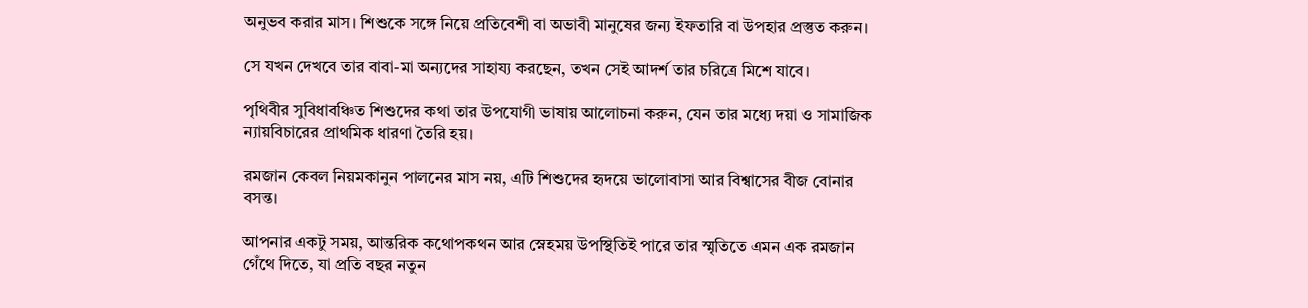অনুভব করার মাস। শিশুকে সঙ্গে নিয়ে প্রতিবেশী বা অভাবী মানুষের জন্য ইফতারি বা উপহার প্রস্তুত করুন।

সে যখন দেখবে তার বাবা-মা অন্যদের সাহায্য করছেন, তখন সেই আদর্শ তার চরিত্রে মিশে যাবে।

পৃথিবীর সুবিধাবঞ্চিত শিশুদের কথা তার উপযোগী ভাষায় আলোচনা করুন, যেন তার মধ্যে দয়া ও সামাজিক ন্যায়বিচারের প্রাথমিক ধারণা তৈরি হয়।

রমজান কেবল নিয়মকানুন পালনের মাস নয়, এটি শিশুদের হৃদয়ে ভালোবাসা আর বিশ্বাসের বীজ বোনার বসন্ত।

আপনার একটু সময়, আন্তরিক কথোপকথন আর স্নেহময় উপস্থিতিই পারে তার স্মৃতিতে এমন এক রমজান গেঁথে দিতে, যা প্রতি বছর নতুন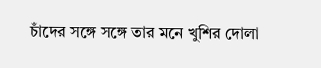চাঁদের সঙ্গে সঙ্গে তার মনে খুশির দোলা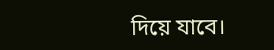দিয়ে যাবে।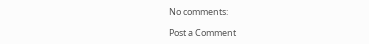No comments:

Post a Comment